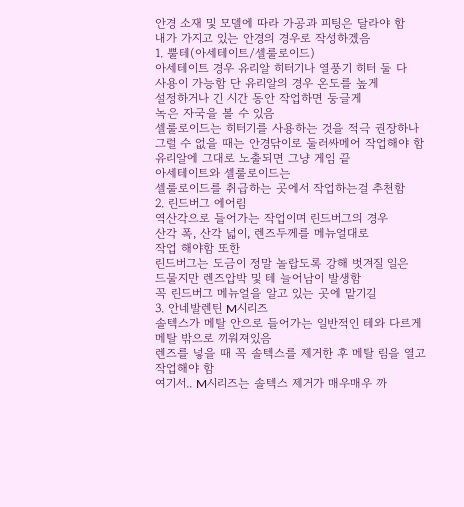안경 소재 및 모델에 따라 가공과 피팅은 달라야 함
내가 가지고 있는 안경의 경우로 작성하겠음
1. 뿔테(아세테이트/셀룰로이드)
아세테이트 경우 유리알 히터기나 열풍기 히터 둘 다
사용이 가능함 단 유리알의 경우 온도를 높게
설정하거나 긴 시간 동안 작업하면 둥글게
녹은 자국을 볼 수 있음
셀룰로이드는 히터기를 사용하는 것을 적극 권장하나
그럴 수 없을 때는 안경닦이로 둘러싸메어 작업해야 함
유리알에 그대로 노출되면 그냥 게임 끝
아세테이트와 셀룰로이드는
셀룰로이드를 취급하는 곳에서 작업하는걸 추천함
2. 린드버그 에어림
역산각으로 들어가는 작업이며 린드버그의 경우
산각 폭, 산각 넓이, 렌즈두께를 메뉴얼대로
작업 해야함 또한
린드버그는 도금이 정말 놀랍도록 강해 벗겨질 일은
드물지만 렌즈압박 및 테 늘어남이 발생함
꼭 린드버그 메뉴얼을 알고 있는 곳에 맡기길
3. 안네발렌틴 M시리즈
솔텍스가 메탈 안으로 들어가는 일반적인 테와 다르게
메탈 밖으로 끼워져있음
렌즈를 넣을 때 꼭 솔텍스를 제거한 후 메탈 림을 열고
작업해야 함
여기서.. M시리즈는 솔텍스 제거가 매우매우 까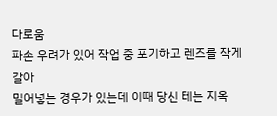다로움
파손 우려가 있어 작업 중 포기하고 렌즈를 작게 갈아
밀어넣는 경우가 있는데 이때 당신 테는 지옥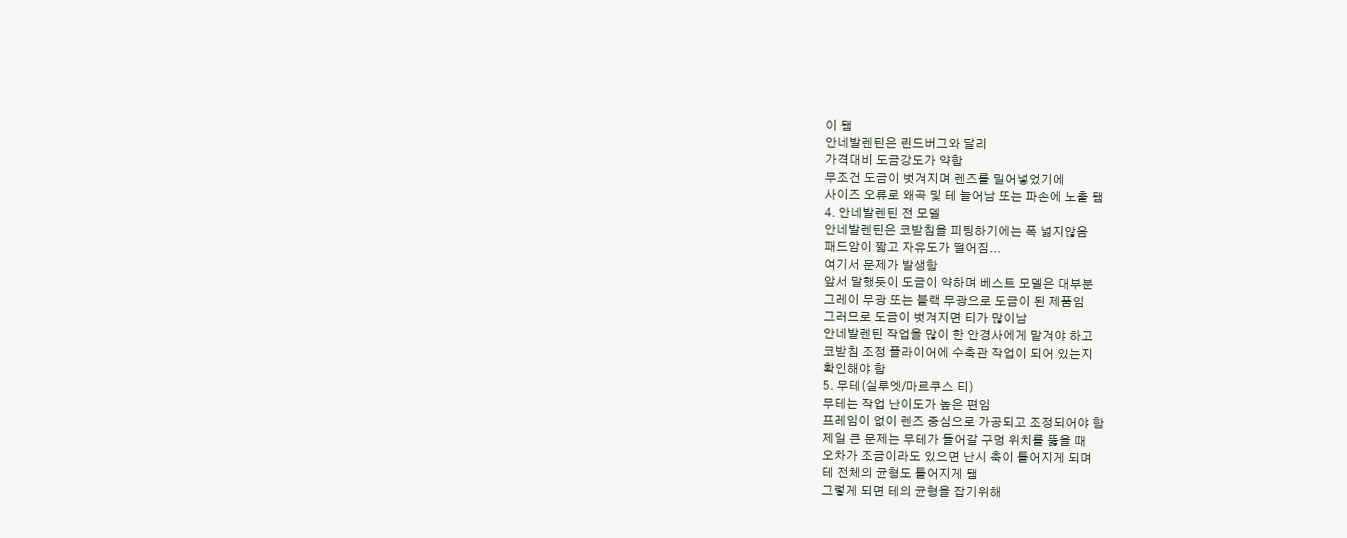이 됌
안네발렌틴은 린드버그와 달리
가격대비 도금강도가 약함
무조건 도금이 벗겨지며 렌즈를 밀어넣었기에
사이즈 오류로 왜곡 및 테 늘어남 또는 파손에 노출 됌
4. 안네발렌틴 전 모델
안네발렌틴은 코받침을 피팅하기에는 폭 넓지않음
패드암이 짧고 자유도가 떨어짐...
여기서 문제가 발생함
앞서 말했듯이 도금이 약하며 베스트 모델은 대부분
그레이 무광 또는 블랙 무광으로 도금이 된 제품임
그러므로 도금이 벗겨지면 티가 많이남
안네발렌틴 작업을 많이 한 안경사에게 맡겨야 하고
코받침 조정 플라이어에 수축관 작업이 되어 있는지
확인해야 함
5. 무테(실루엣/마르쿠스 티)
무테는 작업 난이도가 높은 편임
프레임이 없이 렌즈 중심으로 가공되고 조정되어야 함
제일 큰 문제는 무테가 들어갈 구멍 위치를 뚫을 때
오차가 조금이라도 있으면 난시 축이 틀어지게 되며
테 전체의 균형도 틀어지게 됌
그렇게 되면 테의 균형을 잡기위해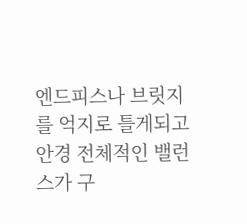엔드피스나 브릿지를 억지로 틀게되고
안경 전체적인 밸런스가 구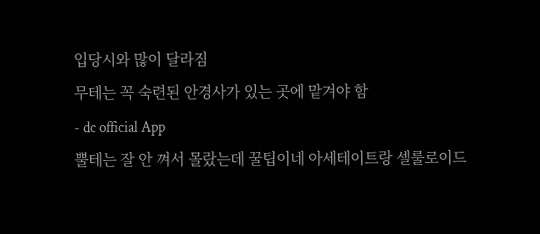입당시와 많이 달라짐
무테는 꼭 숙련된 안경사가 있는 곳에 맡겨야 함
- dc official App
뿔테는 잘 안 껴서 몰랐는데 꿀팁이네 아세테이트랑 셀룰로이드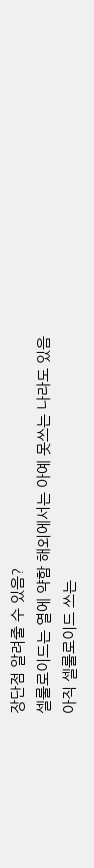장단점 알려줄 수 있음?
셀룰로이드는 열에 약함 해외에서는 아예 못쓰는 나라도 있음
아직 셀룰로이드 쓰는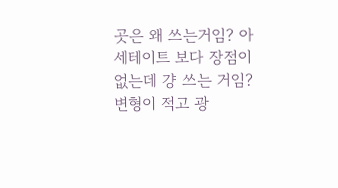곳은 왜 쓰는거임? 아세테이트 보다 장점이 없는데 걍 쓰는 거임?
변형이 적고 광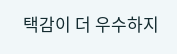택감이 더 우수하지